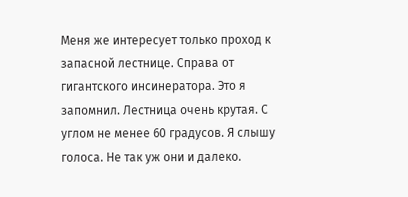Меня же интересует только проход к запасной лестнице. Справа от гигантского инсинератора. Это я запомнил. Лестница очень крутая. С углом не менее 60 градусов. Я слышу голоса. Не так уж они и далеко.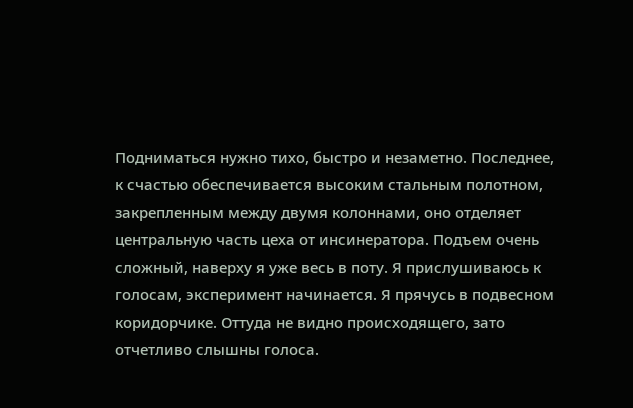Подниматься нужно тихо, быстро и незаметно. Последнее, к счастью обеспечивается высоким стальным полотном, закрепленным между двумя колоннами, оно отделяет центральную часть цеха от инсинератора. Подъем очень сложный, наверху я уже весь в поту. Я прислушиваюсь к голосам, эксперимент начинается. Я прячусь в подвесном коридорчике. Оттуда не видно происходящего, зато отчетливо слышны голоса.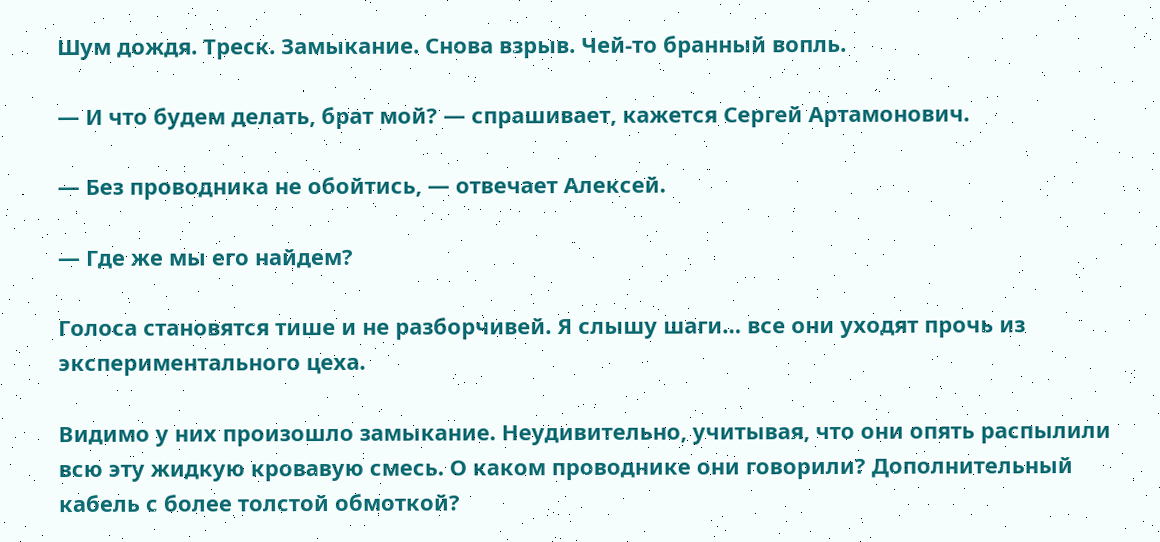Шум дождя. Треск. Замыкание. Снова взрыв. Чей-то бранный вопль.

— И что будем делать, брат мой? — спрашивает, кажется Сергей Артамонович.

— Без проводника не обойтись, — отвечает Алексей.

— Где же мы его найдем?

Голоса становятся тише и не разборчивей. Я слышу шаги… все они уходят прочь из экспериментального цеха.

Видимо у них произошло замыкание. Неудивительно, учитывая, что они опять распылили всю эту жидкую кровавую смесь. О каком проводнике они говорили? Дополнительный кабель с более толстой обмоткой?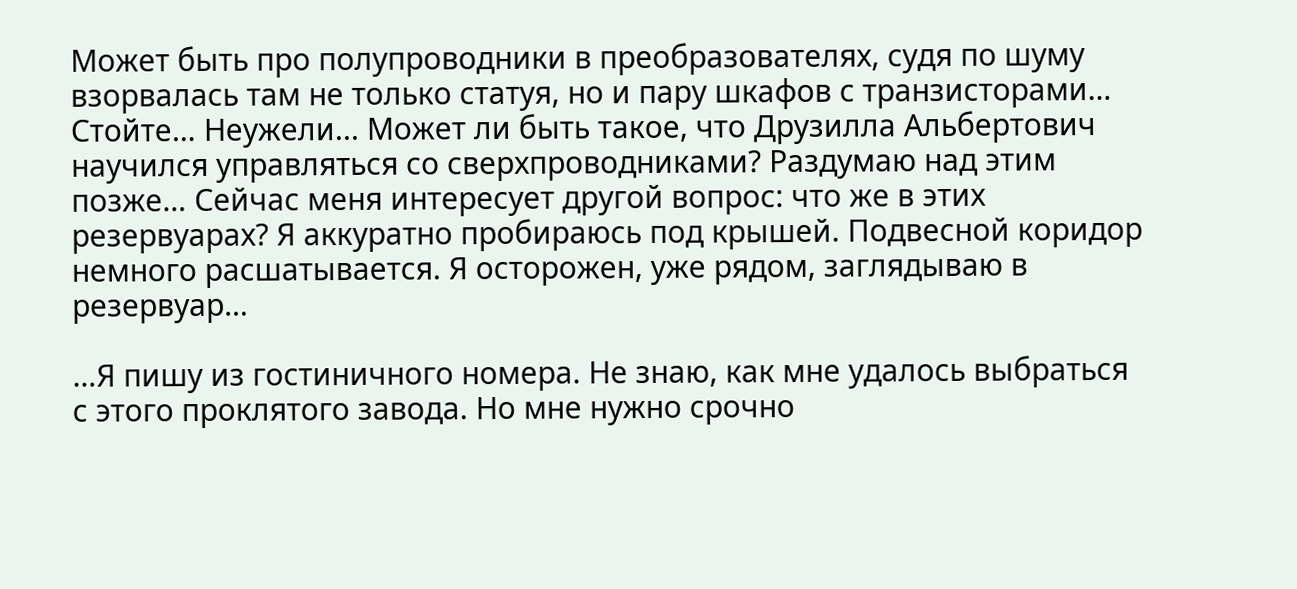Может быть про полупроводники в преобразователях, судя по шуму взорвалась там не только статуя, но и пару шкафов с транзисторами… Стойте… Неужели... Может ли быть такое, что Друзилла Альбертович научился управляться со сверхпроводниками? Раздумаю над этим позже… Сейчас меня интересует другой вопрос: что же в этих резервуарах? Я аккуратно пробираюсь под крышей. Подвесной коридор немного расшатывается. Я осторожен, уже рядом, заглядываю в резервуар…

…Я пишу из гостиничного номера. Не знаю, как мне удалось выбраться с этого проклятого завода. Но мне нужно срочно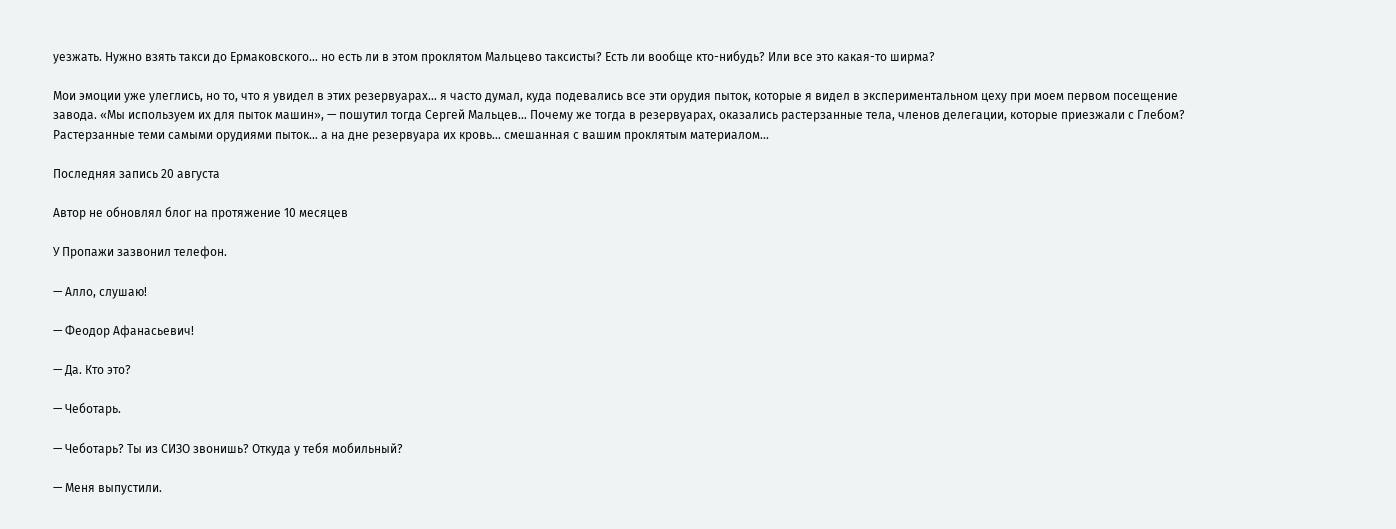уезжать. Нужно взять такси до Ермаковского… но есть ли в этом проклятом Мальцево таксисты? Есть ли вообще кто-нибудь? Или все это какая-то ширма?

Мои эмоции уже улеглись, но то, что я увидел в этих резервуарах… я часто думал, куда подевались все эти орудия пыток, которые я видел в экспериментальном цеху при моем первом посещение завода. «Мы используем их для пыток машин», — пошутил тогда Сергей Мальцев… Почему же тогда в резервуарах, оказались растерзанные тела, членов делегации, которые приезжали с Глебом? Растерзанные теми самыми орудиями пыток… а на дне резервуара их кровь… смешанная с вашим проклятым материалом...

Последняя запись 20 августа

Автор не обновлял блог на протяжение 10 месяцев

У Пропажи зазвонил телефон.

— Алло, слушаю!

— Феодор Афанасьевич!

— Да. Кто это?

— Чеботарь.

— Чеботарь? Ты из СИЗО звонишь? Откуда у тебя мобильный?

— Меня выпустили.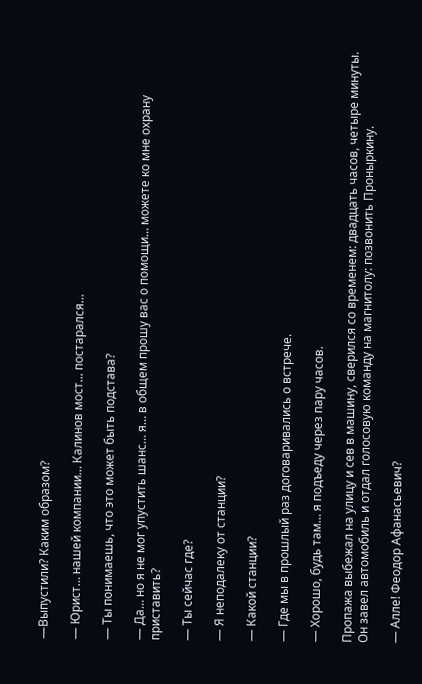—Выпустили? Каким образом?

— Юрист… нашей компании… Калинов мост... постарался…

— Ты понимаешь, что это может быть подстава?

— Да… но я не мог упустить шанс… я… в общем прошу вас о помощи… можете ко мне охрану приставить?

— Ты сейчас где?

— Я неподалеку от станции?

— Какой станции?

— Где мы в прошлый раз договаривались о встрече.

— Хорошо, будь там… я подъеду через пару часов.

Пропажа выбежал на улицу и сев в машину, сверился со временем: двадцать часов, четыре минуты. Он завел автомобиль и отдал голосовую команду на магнитолу: позвонить Проныркину.

— Алле! Феодор Афанасьевич?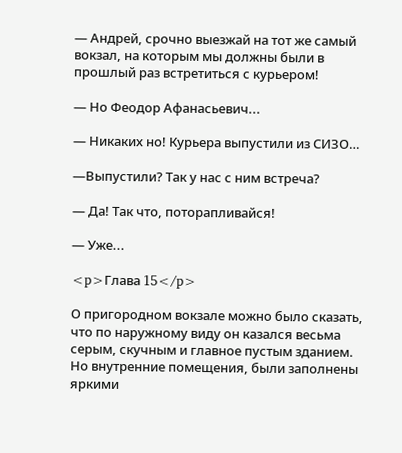— Андрей, срочно выезжай на тот же самый вокзал, на которым мы должны были в прошлый раз встретиться с курьером!

— Но Феодор Афанасьевич...

— Никаких но! Курьера выпустили из СИЗО…

—Выпустили? Так у нас с ним встреча?

— Да! Так что, поторапливайся!

— Уже...

<p>Глава 15</p>

О пригородном вокзале можно было сказать, что по наружному виду он казался весьма серым, скучным и главное пустым зданием. Но внутренние помещения, были заполнены яркими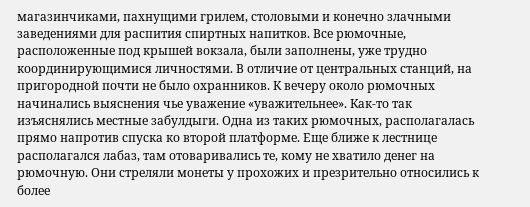магазинчиками, пахнущими грилем, столовыми и конечно злачными заведениями для распития спиртных напитков. Все рюмочные, расположенные под крышей вокзала, были заполнены, уже трудно координирующимися личностями. В отличие от центральных станций, на пригородной почти не было охранников. К вечеру около рюмочных начинались выяснения чье уважение «уважительнее». Как-то так изъяснялись местные забулдыги. Одна из таких рюмочных, располагалась прямо напротив спуска ко второй платформе. Еще ближе к лестнице располагался лабаз, там отоваривались те, кому не хватило денег на рюмочную. Они стреляли монеты у прохожих и презрительно относились к более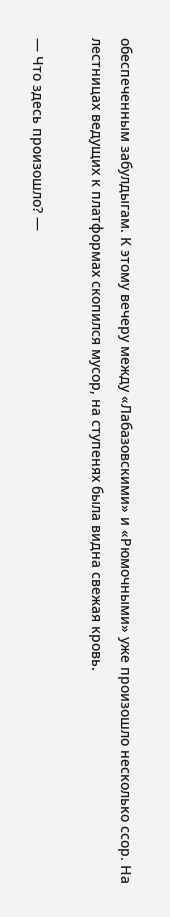обеспеченным забулдыгам. К этому вечеру между «Лабазовскими» и «Рюмочными» уже произошло несколько ссор. На лестницах ведущих к платформах скопился мусор, на ступенях была видна свежая кровь.

— Что здесь произошло? —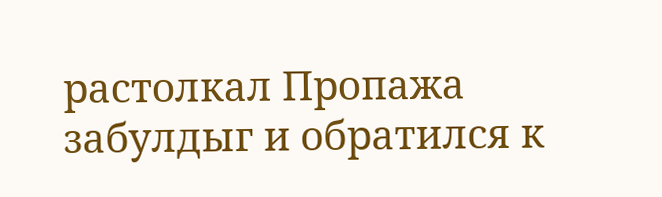растолкал Пропажа забулдыг и обратился к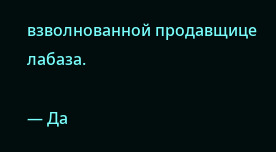взволнованной продавщице лабаза.

— Да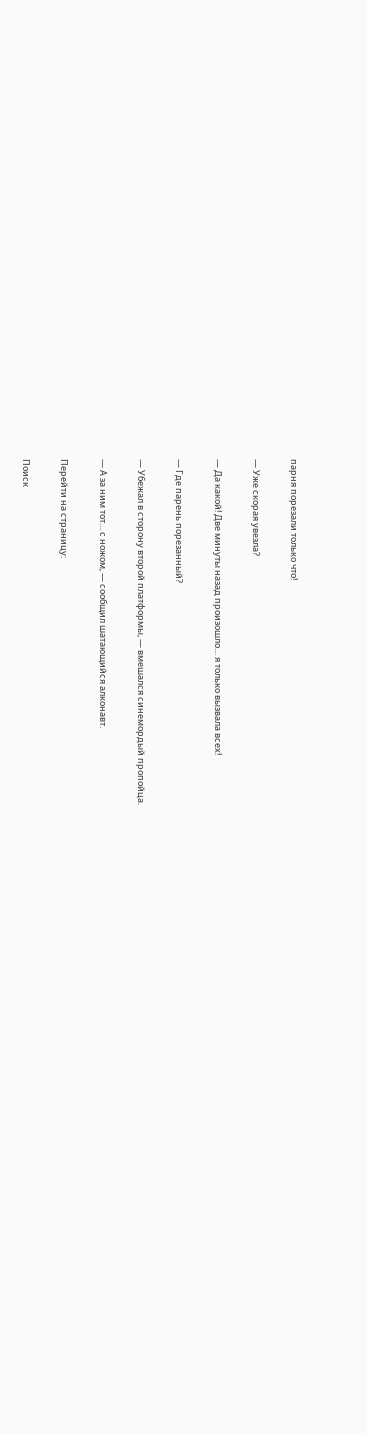парня порезали только что!

— Уже скорая увезла?

— Да какой! Две минуты назад произошло… я только вызвала всех!

— Где парень порезанный?

— Убежал в сторону второй платформы, — вмешался синемордый пропойца.

— А за ним тот… с ножом, — сообщил шатающийся алконавт.

Перейти на страницу:

Поиск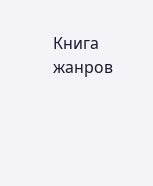Книга жанров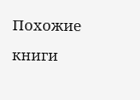Похожие книги